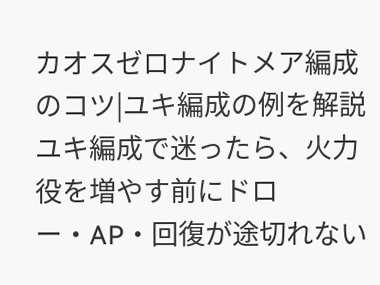カオスゼロナイトメア編成のコツ|ユキ編成の例を解説
ユキ編成で迷ったら、火力役を増やす前にドロー・AP・回復が途切れない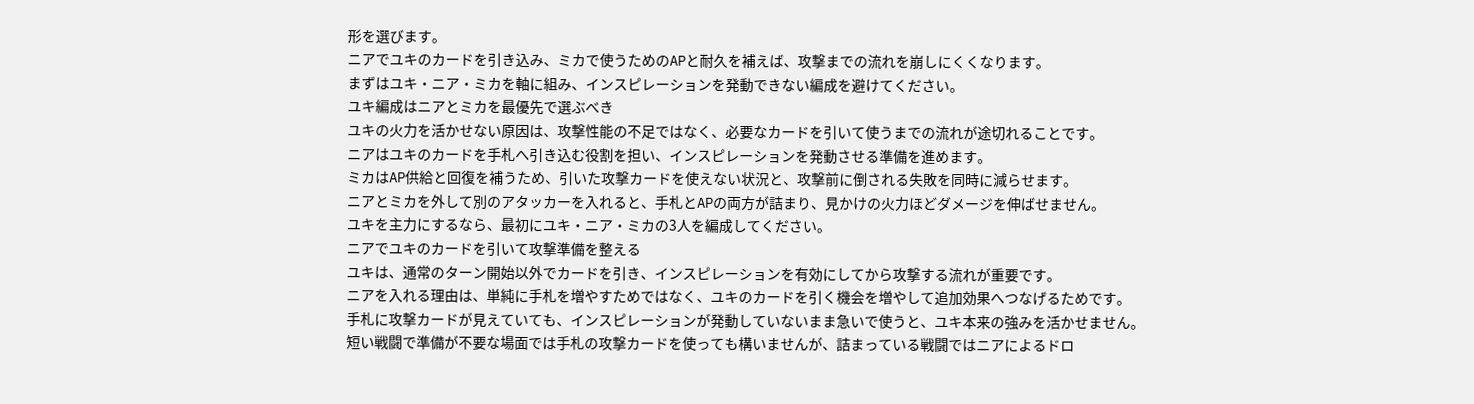形を選びます。
ニアでユキのカードを引き込み、ミカで使うためのAPと耐久を補えば、攻撃までの流れを崩しにくくなります。
まずはユキ・ニア・ミカを軸に組み、インスピレーションを発動できない編成を避けてください。
ユキ編成はニアとミカを最優先で選ぶべき
ユキの火力を活かせない原因は、攻撃性能の不足ではなく、必要なカードを引いて使うまでの流れが途切れることです。
ニアはユキのカードを手札へ引き込む役割を担い、インスピレーションを発動させる準備を進めます。
ミカはAP供給と回復を補うため、引いた攻撃カードを使えない状況と、攻撃前に倒される失敗を同時に減らせます。
ニアとミカを外して別のアタッカーを入れると、手札とAPの両方が詰まり、見かけの火力ほどダメージを伸ばせません。
ユキを主力にするなら、最初にユキ・ニア・ミカの3人を編成してください。
ニアでユキのカードを引いて攻撃準備を整える
ユキは、通常のターン開始以外でカードを引き、インスピレーションを有効にしてから攻撃する流れが重要です。
ニアを入れる理由は、単純に手札を増やすためではなく、ユキのカードを引く機会を増やして追加効果へつなげるためです。
手札に攻撃カードが見えていても、インスピレーションが発動していないまま急いで使うと、ユキ本来の強みを活かせません。
短い戦闘で準備が不要な場面では手札の攻撃カードを使っても構いませんが、詰まっている戦闘ではニアによるドロ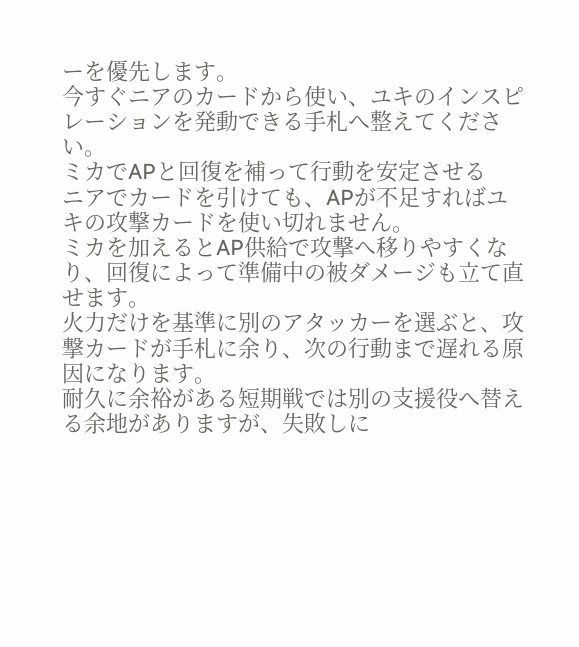ーを優先します。
今すぐニアのカードから使い、ユキのインスピレーションを発動できる手札へ整えてください。
ミカでAPと回復を補って行動を安定させる
ニアでカードを引けても、APが不足すればユキの攻撃カードを使い切れません。
ミカを加えるとAP供給で攻撃へ移りやすくなり、回復によって準備中の被ダメージも立て直せます。
火力だけを基準に別のアタッカーを選ぶと、攻撃カードが手札に余り、次の行動まで遅れる原因になります。
耐久に余裕がある短期戦では別の支援役へ替える余地がありますが、失敗しに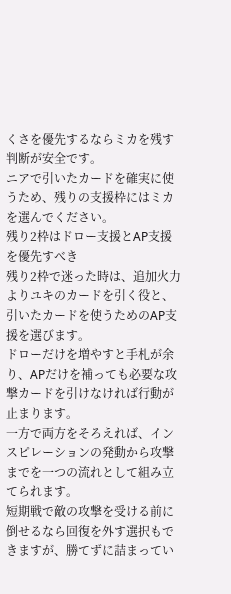くさを優先するならミカを残す判断が安全です。
ニアで引いたカードを確実に使うため、残りの支援枠にはミカを選んでください。
残り2枠はドロー支援とAP支援を優先すべき
残り2枠で迷った時は、追加火力よりユキのカードを引く役と、引いたカードを使うためのAP支援を選びます。
ドローだけを増やすと手札が余り、APだけを補っても必要な攻撃カードを引けなければ行動が止まります。
一方で両方をそろえれば、インスピレーションの発動から攻撃までを一つの流れとして組み立てられます。
短期戦で敵の攻撃を受ける前に倒せるなら回復を外す選択もできますが、勝てずに詰まってい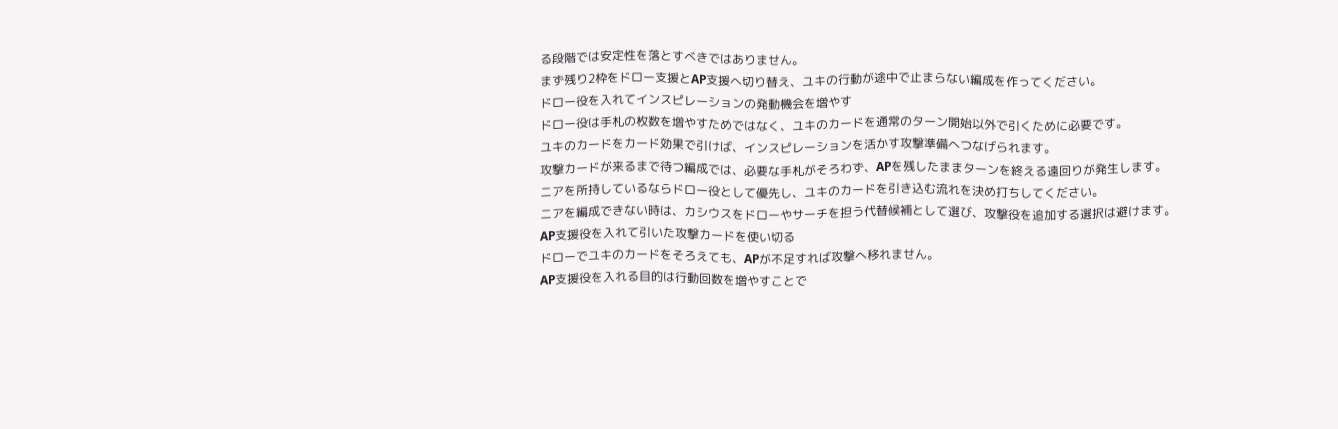る段階では安定性を落とすべきではありません。
まず残り2枠をドロー支援とAP支援へ切り替え、ユキの行動が途中で止まらない編成を作ってください。
ドロー役を入れてインスピレーションの発動機会を増やす
ドロー役は手札の枚数を増やすためではなく、ユキのカードを通常のターン開始以外で引くために必要です。
ユキのカードをカード効果で引けば、インスピレーションを活かす攻撃準備へつなげられます。
攻撃カードが来るまで待つ編成では、必要な手札がそろわず、APを残したままターンを終える遠回りが発生します。
ニアを所持しているならドロー役として優先し、ユキのカードを引き込む流れを決め打ちしてください。
ニアを編成できない時は、カシウスをドローやサーチを担う代替候補として選び、攻撃役を追加する選択は避けます。
AP支援役を入れて引いた攻撃カードを使い切る
ドローでユキのカードをそろえても、APが不足すれば攻撃へ移れません。
AP支援役を入れる目的は行動回数を増やすことで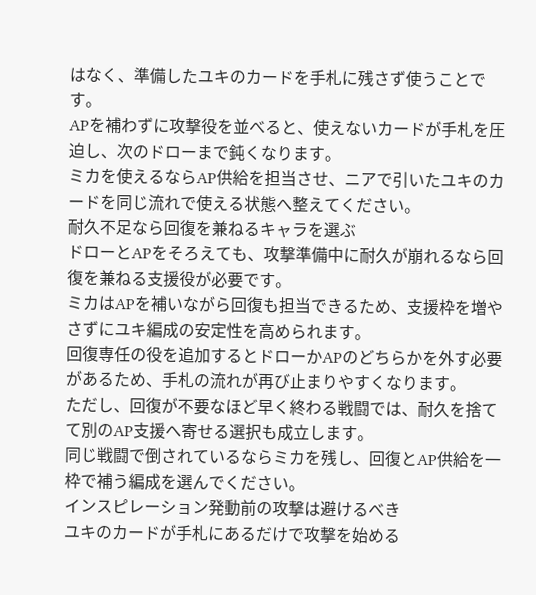はなく、準備したユキのカードを手札に残さず使うことです。
APを補わずに攻撃役を並べると、使えないカードが手札を圧迫し、次のドローまで鈍くなります。
ミカを使えるならAP供給を担当させ、ニアで引いたユキのカードを同じ流れで使える状態へ整えてください。
耐久不足なら回復を兼ねるキャラを選ぶ
ドローとAPをそろえても、攻撃準備中に耐久が崩れるなら回復を兼ねる支援役が必要です。
ミカはAPを補いながら回復も担当できるため、支援枠を増やさずにユキ編成の安定性を高められます。
回復専任の役を追加するとドローかAPのどちらかを外す必要があるため、手札の流れが再び止まりやすくなります。
ただし、回復が不要なほど早く終わる戦闘では、耐久を捨てて別のAP支援へ寄せる選択も成立します。
同じ戦闘で倒されているならミカを残し、回復とAP供給を一枠で補う編成を選んでください。
インスピレーション発動前の攻撃は避けるべき
ユキのカードが手札にあるだけで攻撃を始める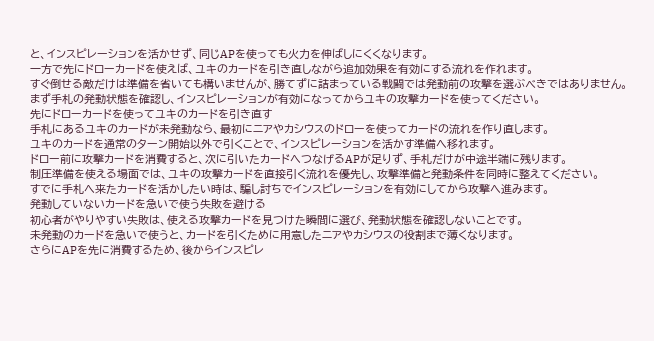と、インスピレーションを活かせず、同じAPを使っても火力を伸ばしにくくなります。
一方で先にドローカードを使えば、ユキのカードを引き直しながら追加効果を有効にする流れを作れます。
すぐ倒せる敵だけは準備を省いても構いませんが、勝てずに詰まっている戦闘では発動前の攻撃を選ぶべきではありません。
まず手札の発動状態を確認し、インスピレーションが有効になってからユキの攻撃カードを使ってください。
先にドローカードを使ってユキのカードを引き直す
手札にあるユキのカードが未発動なら、最初にニアやカシウスのドローを使ってカードの流れを作り直します。
ユキのカードを通常のターン開始以外で引くことで、インスピレーションを活かす準備へ移れます。
ドロー前に攻撃カードを消費すると、次に引いたカードへつなげるAPが足りず、手札だけが中途半端に残ります。
制圧準備を使える場面では、ユキの攻撃カードを直接引く流れを優先し、攻撃準備と発動条件を同時に整えてください。
すでに手札へ来たカードを活かしたい時は、騙し討ちでインスピレーションを有効にしてから攻撃へ進みます。
発動していないカードを急いで使う失敗を避ける
初心者がやりやすい失敗は、使える攻撃カードを見つけた瞬間に選び、発動状態を確認しないことです。
未発動のカードを急いで使うと、カードを引くために用意したニアやカシウスの役割まで薄くなります。
さらにAPを先に消費するため、後からインスピレ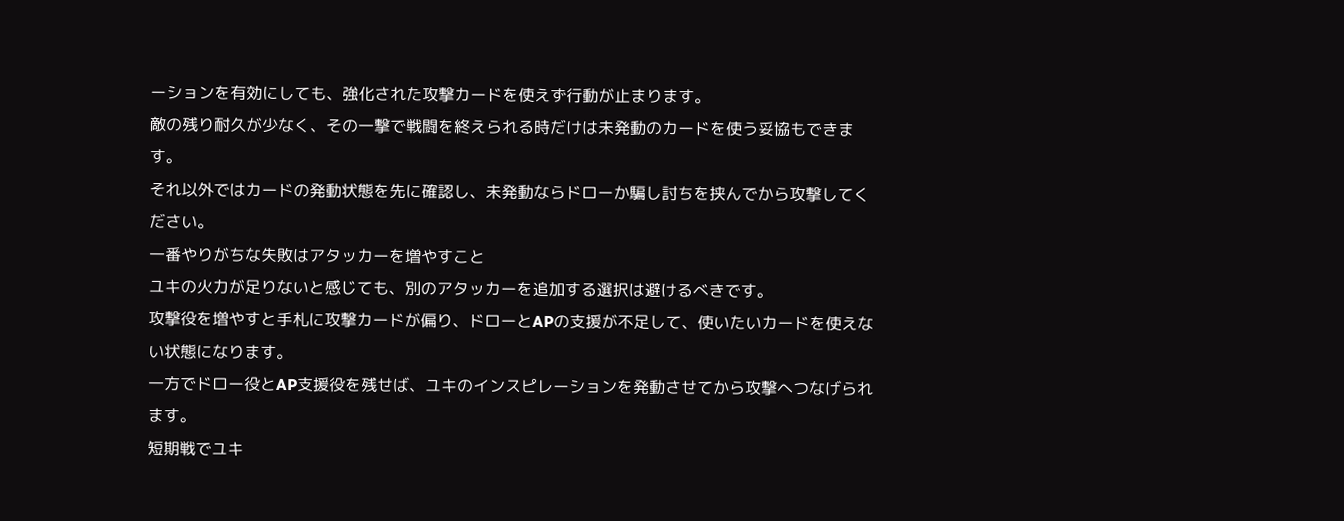ーションを有効にしても、強化された攻撃カードを使えず行動が止まります。
敵の残り耐久が少なく、その一撃で戦闘を終えられる時だけは未発動のカードを使う妥協もできます。
それ以外ではカードの発動状態を先に確認し、未発動ならドローか騙し討ちを挟んでから攻撃してください。
一番やりがちな失敗はアタッカーを増やすこと
ユキの火力が足りないと感じても、別のアタッカーを追加する選択は避けるべきです。
攻撃役を増やすと手札に攻撃カードが偏り、ドローとAPの支援が不足して、使いたいカードを使えない状態になります。
一方でドロー役とAP支援役を残せば、ユキのインスピレーションを発動させてから攻撃へつなげられます。
短期戦でユキ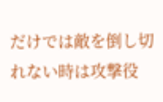だけでは敵を倒し切れない時は攻撃役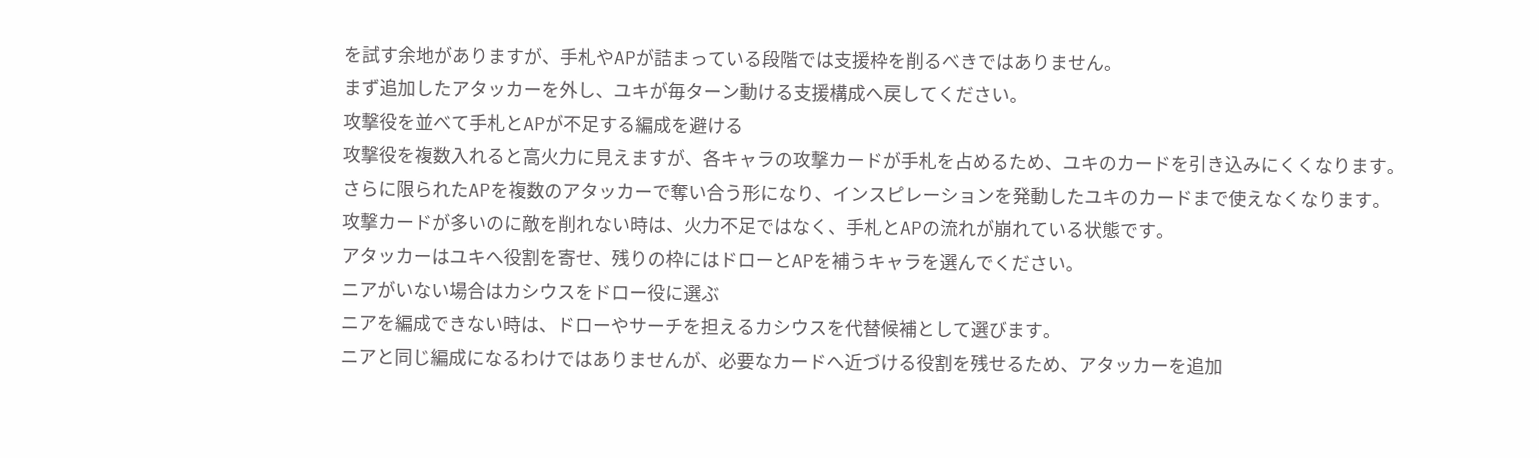を試す余地がありますが、手札やAPが詰まっている段階では支援枠を削るべきではありません。
まず追加したアタッカーを外し、ユキが毎ターン動ける支援構成へ戻してください。
攻撃役を並べて手札とAPが不足する編成を避ける
攻撃役を複数入れると高火力に見えますが、各キャラの攻撃カードが手札を占めるため、ユキのカードを引き込みにくくなります。
さらに限られたAPを複数のアタッカーで奪い合う形になり、インスピレーションを発動したユキのカードまで使えなくなります。
攻撃カードが多いのに敵を削れない時は、火力不足ではなく、手札とAPの流れが崩れている状態です。
アタッカーはユキへ役割を寄せ、残りの枠にはドローとAPを補うキャラを選んでください。
ニアがいない場合はカシウスをドロー役に選ぶ
ニアを編成できない時は、ドローやサーチを担えるカシウスを代替候補として選びます。
ニアと同じ編成になるわけではありませんが、必要なカードへ近づける役割を残せるため、アタッカーを追加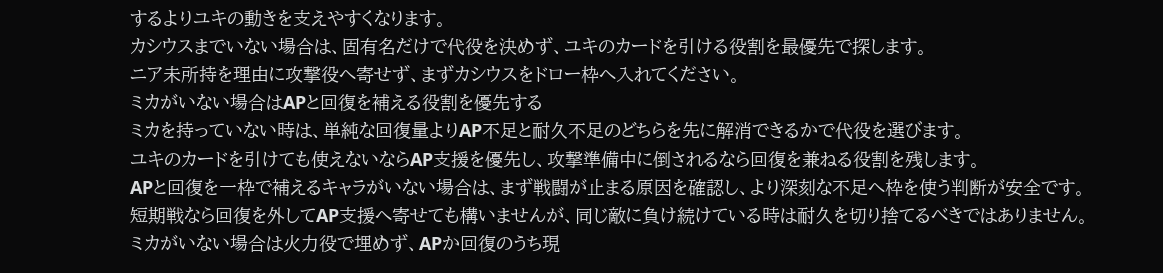するよりユキの動きを支えやすくなります。
カシウスまでいない場合は、固有名だけで代役を決めず、ユキのカードを引ける役割を最優先で探します。
ニア未所持を理由に攻撃役へ寄せず、まずカシウスをドロー枠へ入れてください。
ミカがいない場合はAPと回復を補える役割を優先する
ミカを持っていない時は、単純な回復量よりAP不足と耐久不足のどちらを先に解消できるかで代役を選びます。
ユキのカードを引けても使えないならAP支援を優先し、攻撃準備中に倒されるなら回復を兼ねる役割を残します。
APと回復を一枠で補えるキャラがいない場合は、まず戦闘が止まる原因を確認し、より深刻な不足へ枠を使う判断が安全です。
短期戦なら回復を外してAP支援へ寄せても構いませんが、同じ敵に負け続けている時は耐久を切り捨てるべきではありません。
ミカがいない場合は火力役で埋めず、APか回復のうち現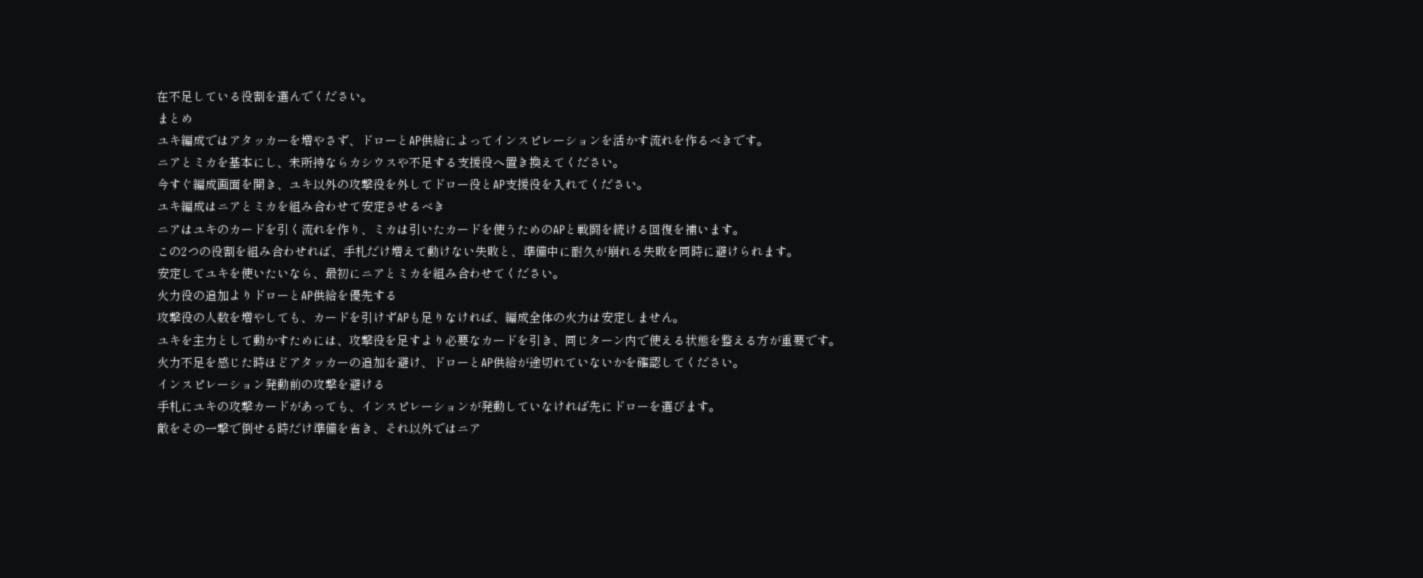在不足している役割を選んでください。
まとめ
ユキ編成ではアタッカーを増やさず、ドローとAP供給によってインスピレーションを活かす流れを作るべきです。
ニアとミカを基本にし、未所持ならカシウスや不足する支援役へ置き換えてください。
今すぐ編成画面を開き、ユキ以外の攻撃役を外してドロー役とAP支援役を入れてください。
ユキ編成はニアとミカを組み合わせて安定させるべき
ニアはユキのカードを引く流れを作り、ミカは引いたカードを使うためのAPと戦闘を続ける回復を補います。
この2つの役割を組み合わせれば、手札だけ増えて動けない失敗と、準備中に耐久が崩れる失敗を同時に避けられます。
安定してユキを使いたいなら、最初にニアとミカを組み合わせてください。
火力役の追加よりドローとAP供給を優先する
攻撃役の人数を増やしても、カードを引けずAPも足りなければ、編成全体の火力は安定しません。
ユキを主力として動かすためには、攻撃役を足すより必要なカードを引き、同じターン内で使える状態を整える方が重要です。
火力不足を感じた時ほどアタッカーの追加を避け、ドローとAP供給が途切れていないかを確認してください。
インスピレーション発動前の攻撃を避ける
手札にユキの攻撃カードがあっても、インスピレーションが発動していなければ先にドローを選びます。
敵をその一撃で倒せる時だけ準備を省き、それ以外ではニア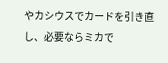やカシウスでカードを引き直し、必要ならミカで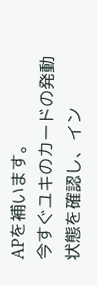APを補います。
今すぐユキのカードの発動状態を確認し、イン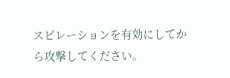スピレーションを有効にしてから攻撃してください。